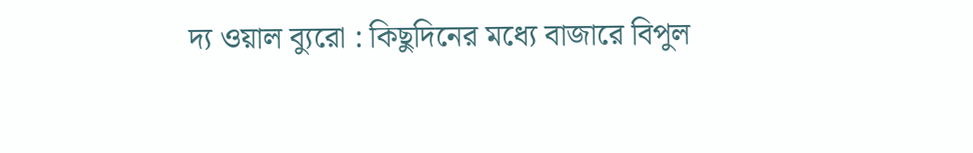দ্য ওয়াল ব্যুরো : কিছুদিনের মধ্যে বাজারে বিপুল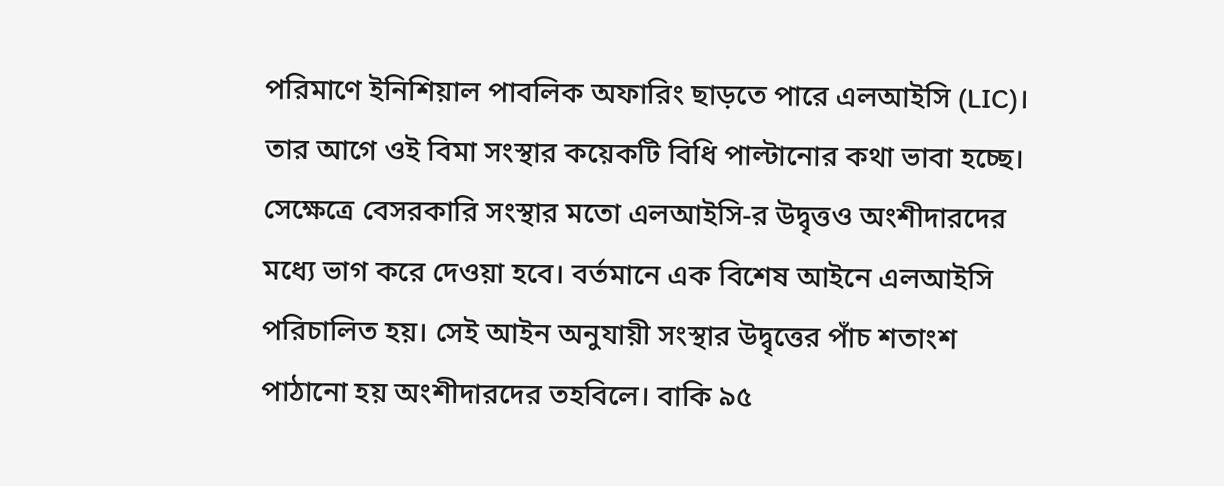পরিমাণে ইনিশিয়াল পাবলিক অফারিং ছাড়তে পারে এলআইসি (LIC)। তার আগে ওই বিমা সংস্থার কয়েকটি বিধি পাল্টানোর কথা ভাবা হচ্ছে। সেক্ষেত্রে বেসরকারি সংস্থার মতো এলআইসি-র উদ্বৃত্তও অংশীদারদের মধ্যে ভাগ করে দেওয়া হবে। বর্তমানে এক বিশেষ আইনে এলআইসি পরিচালিত হয়। সেই আইন অনুযায়ী সংস্থার উদ্বৃত্তের পাঁচ শতাংশ পাঠানো হয় অংশীদারদের তহবিলে। বাকি ৯৫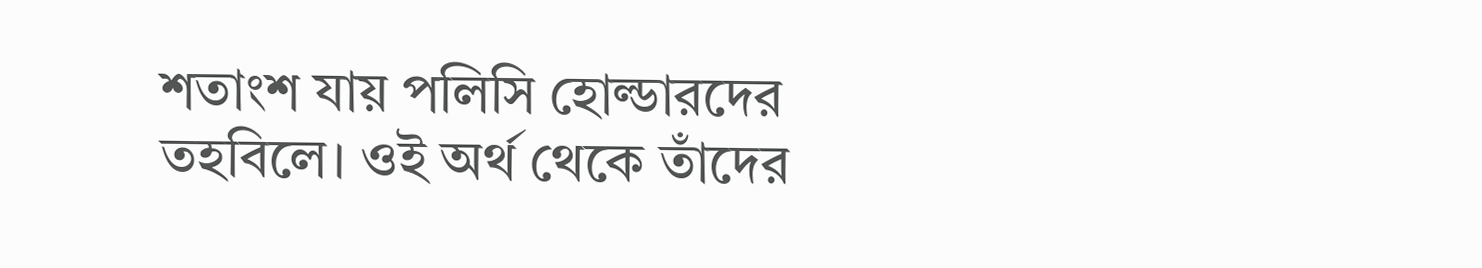শতাংশ যায় পলিসি হোল্ডারদের তহবিলে। ওই অর্থ থেকে তাঁদের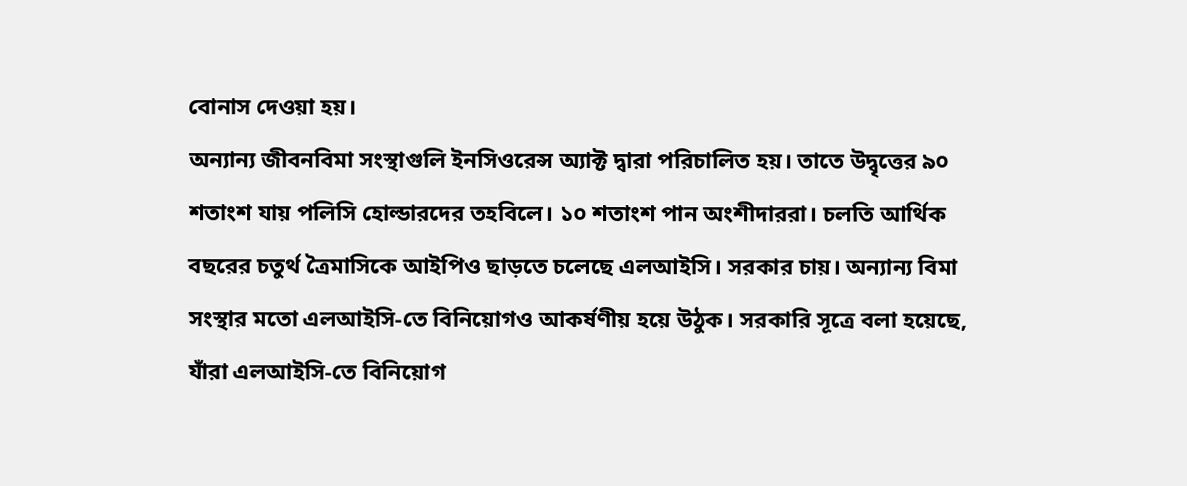বোনাস দেওয়া হয়।
অন্যান্য জীবনবিমা সংস্থাগুলি ইনসিওরেন্স অ্যাক্ট দ্বারা পরিচালিত হয়। তাতে উদ্বৃত্তের ৯০ শতাংশ যায় পলিসি হোল্ডারদের তহবিলে। ১০ শতাংশ পান অংশীদাররা। চলতি আর্থিক বছরের চতুর্থ ত্রৈমাসিকে আইপিও ছাড়তে চলেছে এলআইসি। সরকার চায়। অন্যান্য বিমা সংস্থার মতো এলআইসি-তে বিনিয়োগও আকর্ষণীয় হয়ে উঠুক। সরকারি সূত্রে বলা হয়েছে, যাঁরা এলআইসি-তে বিনিয়োগ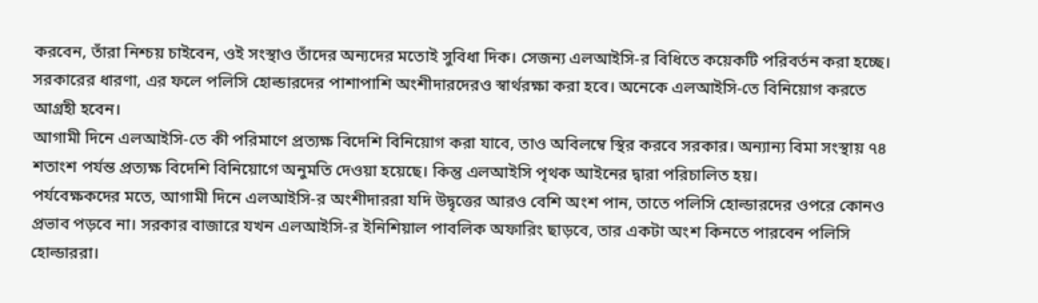করবেন, তাঁরা নিশ্চয় চাইবেন, ওই সংস্থাও তাঁদের অন্যদের মতোই সুবিধা দিক। সেজন্য এলআইসি-র বিধিতে কয়েকটি পরিবর্তন করা হচ্ছে। সরকারের ধারণা, এর ফলে পলিসি হোল্ডারদের পাশাপাশি অংশীদারদেরও স্বার্থরক্ষা করা হবে। অনেকে এলআইসি-তে বিনিয়োগ করতে আগ্রহী হবেন।
আগামী দিনে এলআইসি-তে কী পরিমাণে প্রত্যক্ষ বিদেশি বিনিয়োগ করা যাবে, তাও অবিলম্বে স্থির করবে সরকার। অন্যান্য বিমা সংস্থায় ৭৪ শতাংশ পর্যন্ত প্রত্যক্ষ বিদেশি বিনিয়োগে অনুমতি দেওয়া হয়েছে। কিন্তু এলআইসি পৃথক আইনের দ্বারা পরিচালিত হয়।
পর্যবেক্ষকদের মতে, আগামী দিনে এলআইসি-র অংশীদাররা যদি উদ্বৃত্তের আরও বেশি অংশ পান, তাতে পলিসি হোল্ডারদের ওপরে কোনও প্রভাব পড়বে না। সরকার বাজারে যখন এলআইসি-র ইনিশিয়াল পাবলিক অফারিং ছাড়বে, তার একটা অংশ কিনতে পারবেন পলিসি হোল্ডাররা।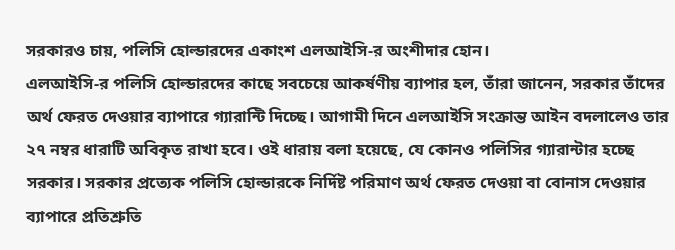সরকারও চায়, পলিসি হোল্ডারদের একাংশ এলআইসি-র অংশীদার হোন।
এলআইসি-র পলিসি হোল্ডারদের কাছে সবচেয়ে আকর্ষণীয় ব্যাপার হল, তাঁরা জানেন, সরকার তাঁদের অর্থ ফেরত দেওয়ার ব্যাপারে গ্যারান্টি দিচ্ছে। আগামী দিনে এলআইসি সংক্রান্ত আইন বদলালেও তার ২৭ নম্বর ধারাটি অবিকৃত রাখা হবে। ওই ধারায় বলা হয়েছে, যে কোনও পলিসির গ্যারান্টার হচ্ছে সরকার। সরকার প্রত্যেক পলিসি হোল্ডারকে নির্দিষ্ট পরিমাণ অর্থ ফেরত দেওয়া বা বোনাস দেওয়ার ব্যাপারে প্রতিশ্রুতি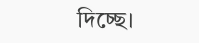দিচ্ছে।